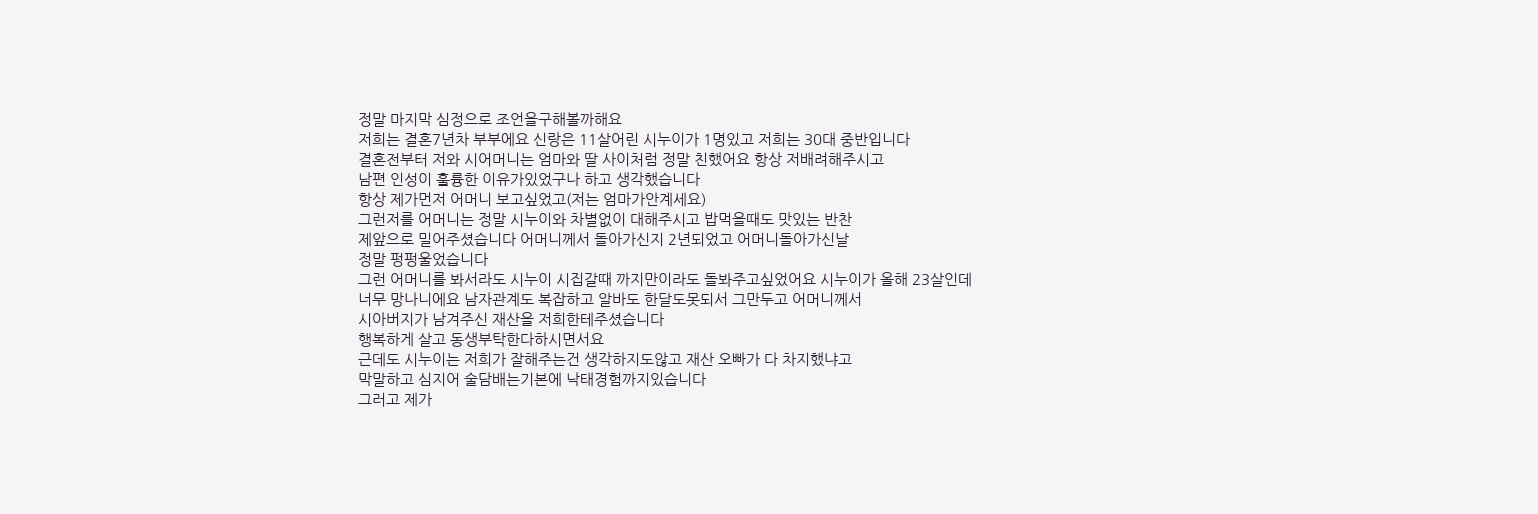정말 마지막 심정으로 조언을구해볼까해요
저희는 결혼7년차 부부에요 신랑은 11살어린 시누이가 1명있고 저희는 30대 중반입니다
결혼전부터 저와 시어머니는 엄마와 딸 사이처럼 정말 친했어요 항상 저배려해주시고
남편 인성이 훌륭한 이유가있었구나 하고 생각했습니다
항상 제가먼저 어머니 보고싶었고(저는 엄마가안계세요)
그런저를 어머니는 정말 시누이와 차별없이 대해주시고 밥먹을때도 맛있는 반찬
제앞으로 밀어주셨습니다 어머니께서 돌아가신지 2년되었고 어머니돌아가신날
정말 펑펑울었습니다
그런 어머니를 봐서라도 시누이 시집갈때 까지만이라도 돌봐주고싶었어요 시누이가 올해 23살인데
너무 망나니에요 남자관계도 복잡하고 알바도 한달도못되서 그만두고 어머니께서
시아버지가 남겨주신 재산을 저희한테주셨습니다
행복하게 살고 동생부탁한다하시면서요
근데도 시누이는 저희가 잘해주는건 생각하지도않고 재산 오빠가 다 차지했냐고
막말하고 심지어 술담배는기본에 낙태경험까지있습니다
그러고 제가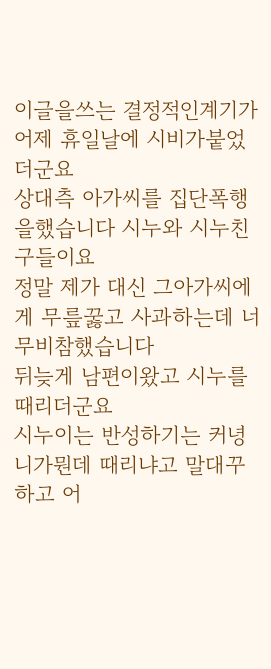이글을쓰는 결정적인계기가 어제 휴일날에 시비가붙었더군요
상대측 아가씨를 집단폭행을했습니다 시누와 시누친구들이요
정말 제가 대신 그아가씨에게 무릎꿇고 사과하는데 너무비참했습니다
뒤늦게 남편이왔고 시누를 때리더군요
시누이는 반성하기는 커녕 니가뭔데 때리냐고 말대꾸하고 어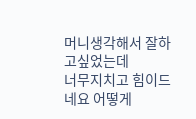머니생각해서 잘하고싶었는데
너무지치고 힘이드네요 어떻게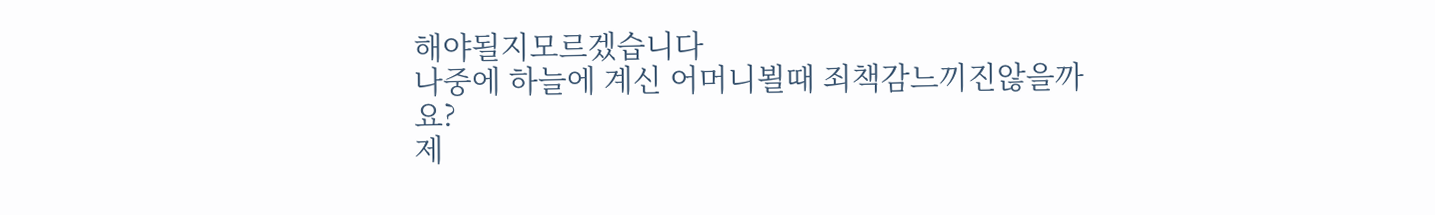해야될지모르겠습니다
나중에 하늘에 계신 어머니뵐때 죄책감느끼진않을까요?
제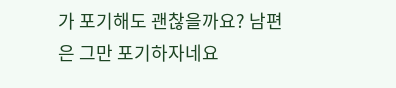가 포기해도 괜찮을까요? 남편은 그만 포기하자네요